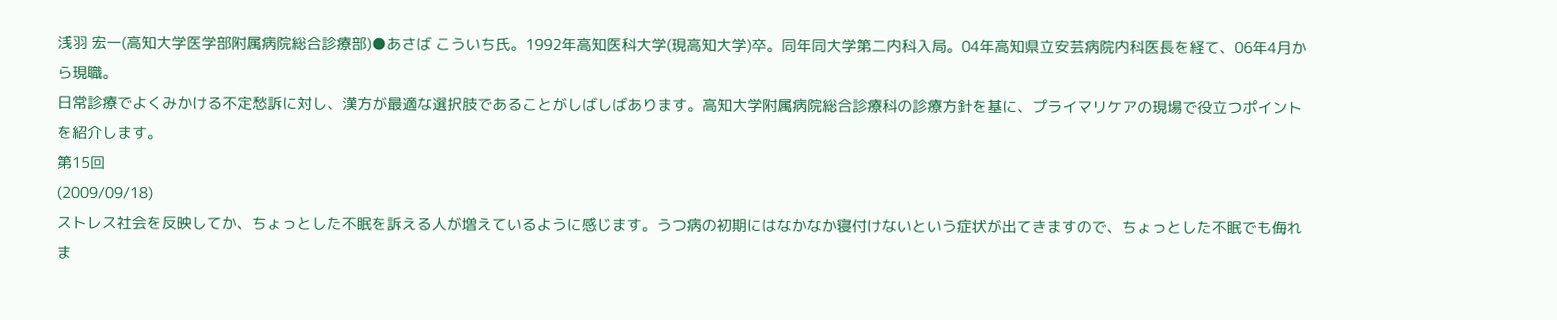浅羽 宏一(高知大学医学部附属病院総合診療部)●あさば こういち氏。1992年高知医科大学(現高知大学)卒。同年同大学第二内科入局。04年高知県立安芸病院内科医長を経て、06年4月から現職。
日常診療でよくみかける不定愁訴に対し、漢方が最適な選択肢であることがしばしばあります。高知大学附属病院総合診療科の診療方針を基に、プライマリケアの現場で役立つポイントを紹介します。
第15回
(2009/09/18)
ストレス社会を反映してか、ちょっとした不眠を訴える人が増えているように感じます。うつ病の初期にはなかなか寝付けないという症状が出てきますので、ちょっとした不眠でも侮れま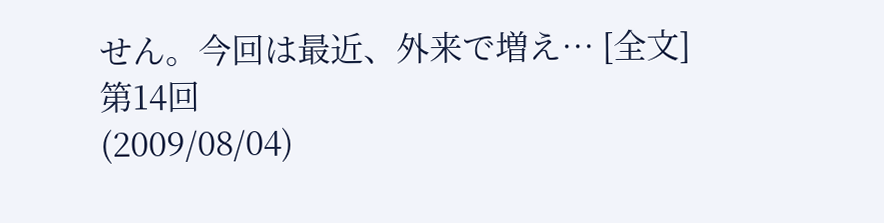せん。今回は最近、外来で増え… [全文]
第14回
(2009/08/04)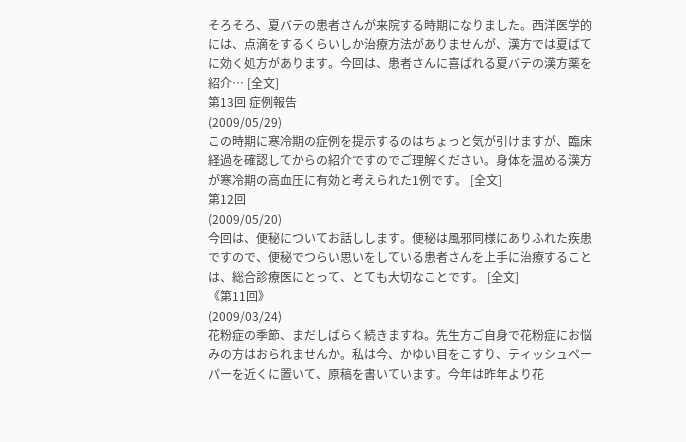そろそろ、夏バテの患者さんが来院する時期になりました。西洋医学的には、点滴をするくらいしか治療方法がありませんが、漢方では夏ばてに効く処方があります。今回は、患者さんに喜ばれる夏バテの漢方薬を紹介… [全文]
第13回 症例報告
(2009/05/29)
この時期に寒冷期の症例を提示するのはちょっと気が引けますが、臨床経過を確認してからの紹介ですのでご理解ください。身体を温める漢方が寒冷期の高血圧に有効と考えられた1例です。 [全文]
第12回
(2009/05/20)
今回は、便秘についてお話しします。便秘は風邪同様にありふれた疾患ですので、便秘でつらい思いをしている患者さんを上手に治療することは、総合診療医にとって、とても大切なことです。 [全文]
《第11回》
(2009/03/24)
花粉症の季節、まだしばらく続きますね。先生方ご自身で花粉症にお悩みの方はおられませんか。私は今、かゆい目をこすり、ティッシュペーパーを近くに置いて、原稿を書いています。今年は昨年より花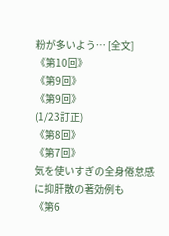粉が多いよう… [全文]
《第10回》
《第9回》
《第9回》
(1/23訂正)
《第8回》
《第7回》
気を使いすぎの全身倦怠感に抑肝散の著効例も
《第6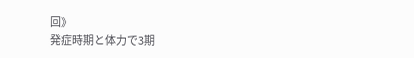回》
発症時期と体力で3期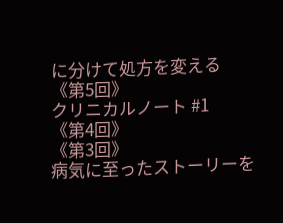に分けて処方を変える
《第5回》
クリニカルノート #1
《第4回》
《第3回》
病気に至ったストーリーを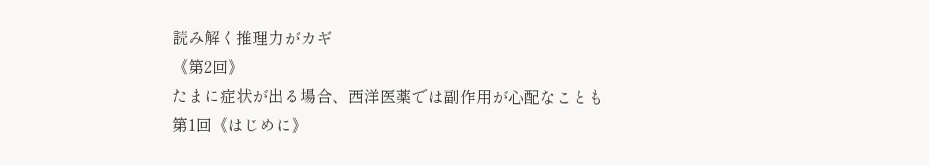読み解く推理力がカギ
《第2回》
たまに症状が出る場合、西洋医薬では副作用が心配なことも
第1回《はじめに》